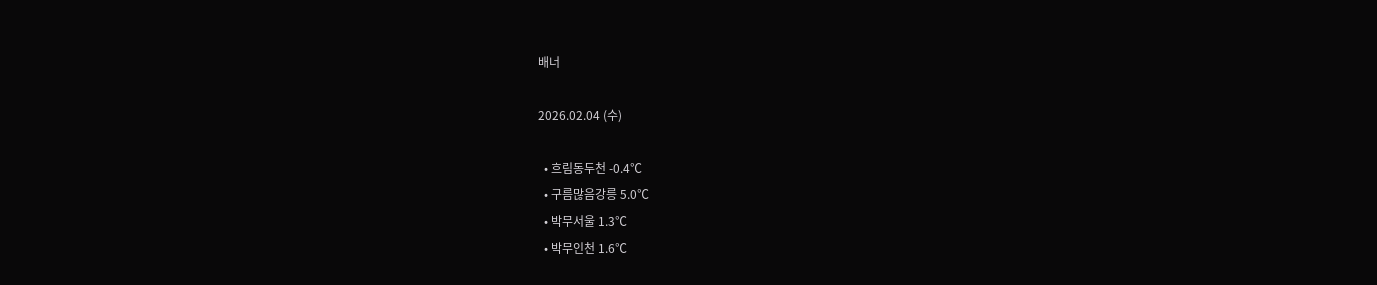배너

2026.02.04 (수)

  • 흐림동두천 -0.4℃
  • 구름많음강릉 5.0℃
  • 박무서울 1.3℃
  • 박무인천 1.6℃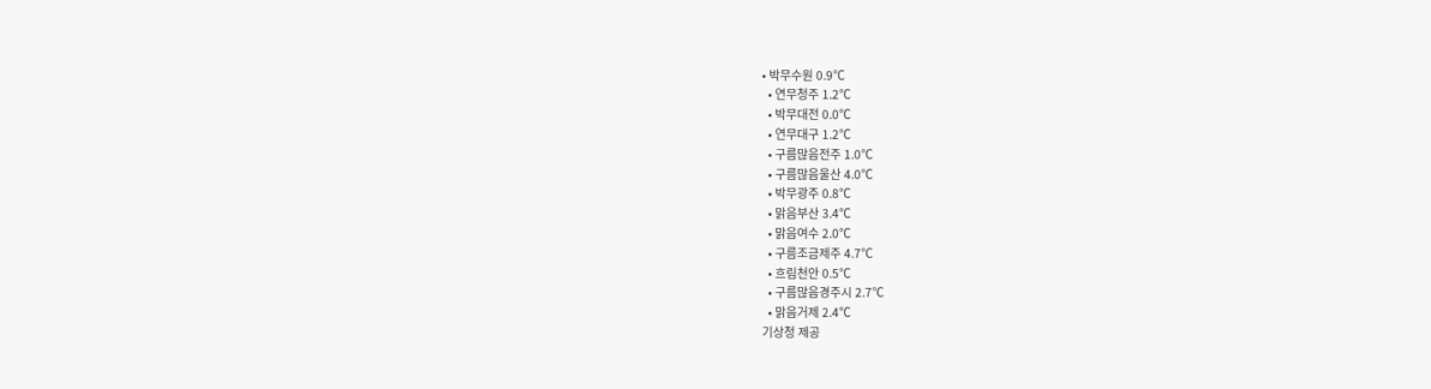• 박무수원 0.9℃
  • 연무청주 1.2℃
  • 박무대전 0.0℃
  • 연무대구 1.2℃
  • 구름많음전주 1.0℃
  • 구름많음울산 4.0℃
  • 박무광주 0.8℃
  • 맑음부산 3.4℃
  • 맑음여수 2.0℃
  • 구름조금제주 4.7℃
  • 흐림천안 0.5℃
  • 구름많음경주시 2.7℃
  • 맑음거제 2.4℃
기상청 제공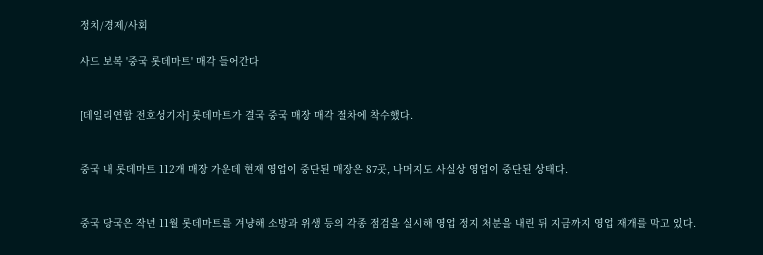정치/경제/사회

사드 보복 '중국 롯데마트' 매각 들어간다


[데일리연합 전호성기자] 롯데마트가 결국 중국 매장 매각 절차에 착수했다.


중국 내 롯데마트 112개 매장 가운데 현재 영업이 중단된 매장은 87곳, 나머지도 사실상 영업이 중단된 상태다.


중국 당국은 작년 11월 롯데마트를 겨냥해 소방과 위생 등의 각종 점검을 실시해 영업 정지 처분을 내린 뒤 지금까지 영업 재개를 막고 있다.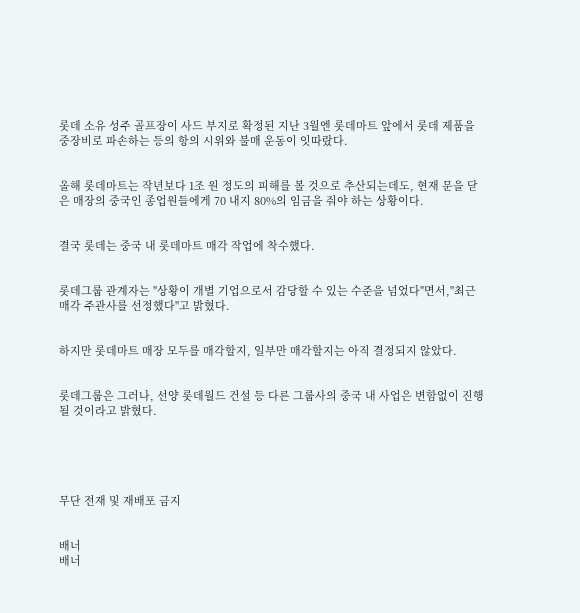롯데 소유 성주 골프장이 사드 부지로 확정된 지난 3월엔 롯데마트 앞에서 롯데 제품을 중장비로 파손하는 등의 항의 시위와 불매 운동이 잇따랐다.


올해 롯데마트는 작년보다 1조 원 정도의 피해를 볼 것으로 추산되는데도, 현재 문을 닫은 매장의 중국인 종업원들에게 70 내지 80%의 임금을 줘야 하는 상황이다.


결국 롯데는 중국 내 롯데마트 매각 작업에 착수했다.


롯데그룹 관계자는 "상황이 개별 기업으로서 감당할 수 있는 수준을 넘었다"면서,"최근 매각 주관사를 선정했다"고 밝혔다.


하지만 롯데마트 매장 모두를 매각할지, 일부만 매각할지는 아직 결정되지 않았다.


롯데그룹은 그러나, 선양 롯데월드 건설 등 다른 그룹사의 중국 내 사업은 변함없이 진행될 것이라고 밝혔다.





무단 전재 및 재배포 금지


배너
배너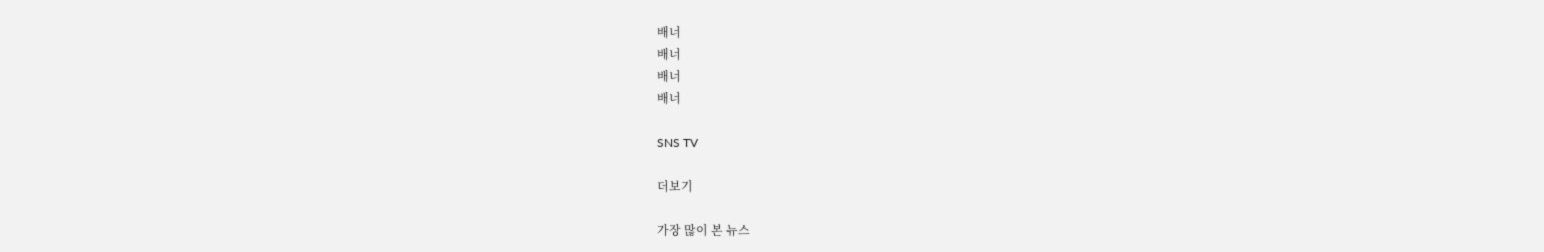배너
배너
배너
배너

SNS TV

더보기

가장 많이 본 뉴스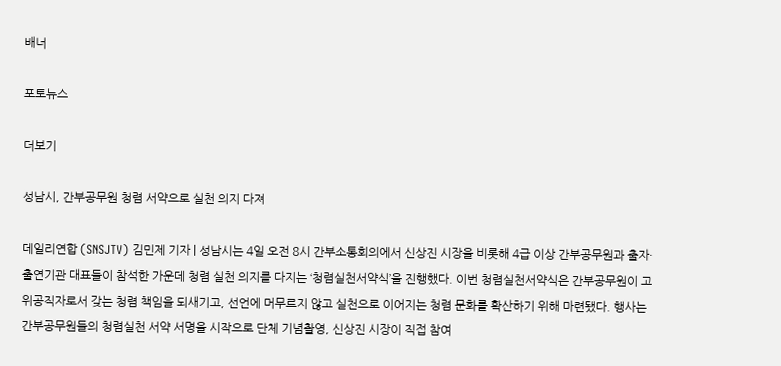배너

포토뉴스

더보기

성남시, 간부공무원 청렴 서약으로 실천 의지 다져

데일리연합 (SNSJTV) 김민제 기자 | 성남시는 4일 오전 8시 간부소통회의에서 신상진 시장을 비롯해 4급 이상 간부공무원과 출자·출연기관 대표들이 참석한 가운데 청렴 실천 의지를 다지는 ‘청렴실천서약식’을 진행했다. 이번 청렴실천서약식은 간부공무원이 고위공직자로서 갖는 청렴 책임을 되새기고, 선언에 머무르지 않고 실천으로 이어지는 청렴 문화를 확산하기 위해 마련됐다. 행사는 간부공무원들의 청렴실천 서약 서명을 시작으로 단체 기념촬영, 신상진 시장이 직접 참여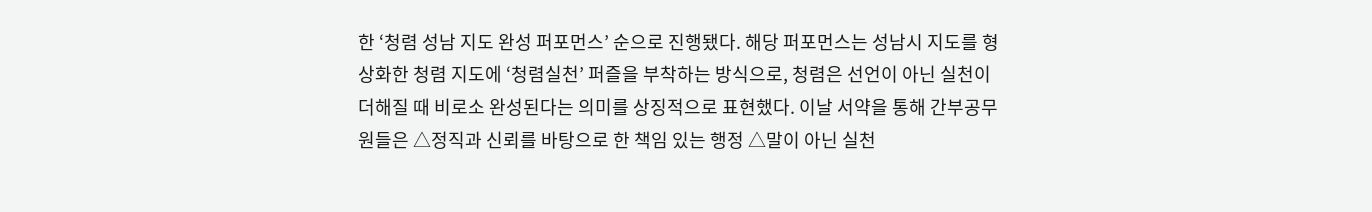한 ‘청렴 성남 지도 완성 퍼포먼스’ 순으로 진행됐다. 해당 퍼포먼스는 성남시 지도를 형상화한 청렴 지도에 ‘청렴실천’ 퍼즐을 부착하는 방식으로, 청렴은 선언이 아닌 실천이 더해질 때 비로소 완성된다는 의미를 상징적으로 표현했다. 이날 서약을 통해 간부공무원들은 △정직과 신뢰를 바탕으로 한 책임 있는 행정 △말이 아닌 실천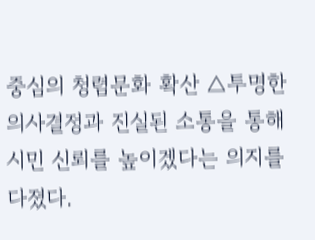중심의 청렴문화 확산 △투명한 의사결정과 진실된 소통을 통해 시민 신뢰를 높이겠다는 의지를 다졌다.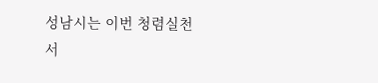성남시는 이번 청렴실천서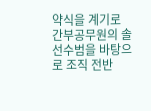약식을 계기로 간부공무원의 솔선수범을 바탕으로 조직 전반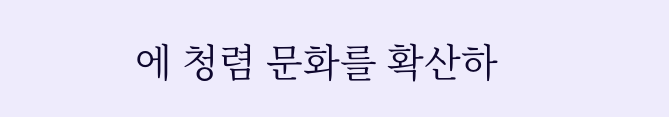에 청렴 문화를 확산하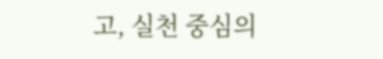고, 실천 중심의